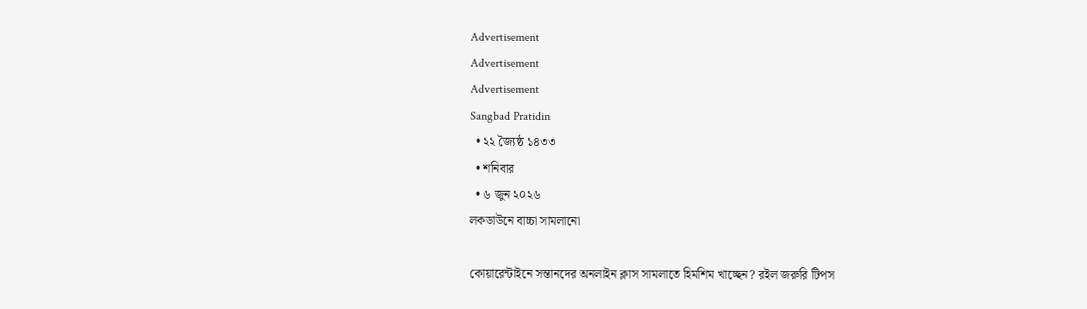Advertisement
Advertisement
Advertisement
Sangbad Pratidin
  • ২২ জ্যৈষ্ঠ ১৪৩৩
  • শনিবার
  • ৬ জুন ২০২৬
লকডাউনে বাচ্চা সামলানো

কোয়ারেন্টাইনে সন্তানদের অনলাইন ক্লাস সামলাতে হিমশিম খাচ্ছেন? রইল জরুরি টিপস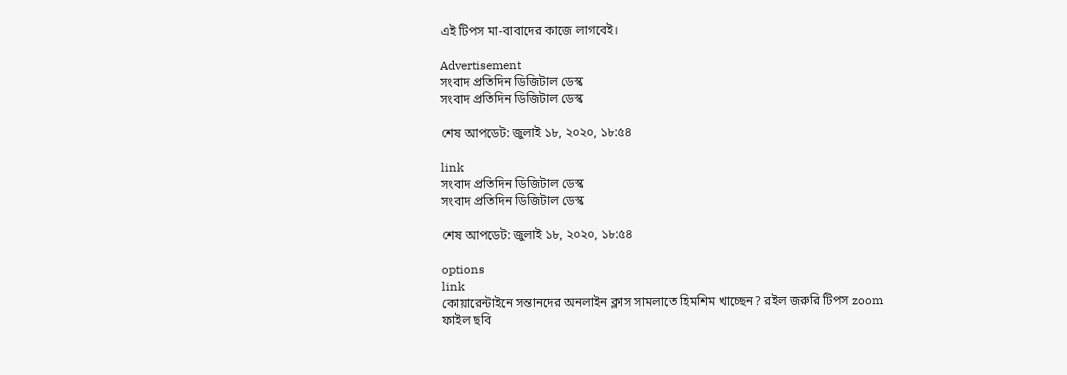এই টিপস মা-বাবাদের কাজে লাগবেই।

Advertisement
সংবাদ প্রতিদিন ডিজিটাল ডেস্ক
সংবাদ প্রতিদিন ডিজিটাল ডেস্ক

শেষ আপডেট: জুলাই ১৮, ২০২০, ১৮:৫৪

link
সংবাদ প্রতিদিন ডিজিটাল ডেস্ক
সংবাদ প্রতিদিন ডিজিটাল ডেস্ক

শেষ আপডেট: জুলাই ১৮, ২০২০, ১৮:৫৪

options
link
কোয়ারেন্টাইনে সন্তানদের অনলাইন ক্লাস সামলাতে হিমশিম খাচ্ছেন? রইল জরুরি টিপস zoom
ফাইল ছবি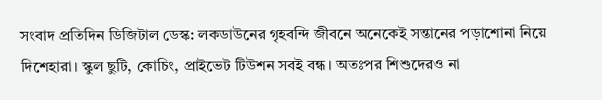সংবাদ প্রতিদিন ডিজিটাল ডেস্ক: লকডাউনের গৃহবন্দি জীবনে অনেকেই সন্তানের পড়াশোনা নিয়ে দিশেহারা। স্কুল ছুটি, কোচিং, প্রাইভেট টিউশন সবই বন্ধ। অতঃপর শিশুদেরও না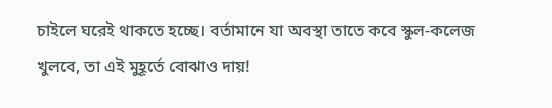চাইলে ঘরেই থাকতে হচ্ছে। বর্তামানে যা অবস্থা তাতে কবে স্কুল-কলেজ খুলবে, তা এই মুহূর্তে বোঝাও দায়!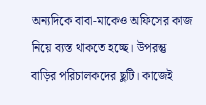অন্যদিকে বাবা-মাকেও অফিসের কাজ নিয়ে ব্যস্ত থাকতে হচ্ছে। উপরন্তু বাড়ির পরিচালকদের ছুটি। কাজেই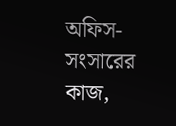অফিস-সংসারের কাজ,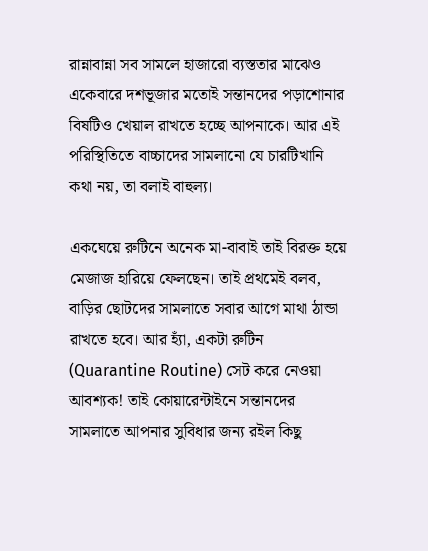রান্নাবান্না সব সামলে হাজারো ব্যস্ততার মাঝেও একেবারে দশভূজার মতোই সন্তানদের পড়াশোনার বিষটিও খেয়াল রাখতে হচ্ছে আপনাকে। আর এই পরিস্থিতিতে বাচ্চাদের সামলানো যে চারটিখানি কথা নয়, তা বলাই বাহুল্য।

একঘেয়ে রুটিনে অনেক মা-বাবাই তাই বিরক্ত হয়ে মেজাজ হারিয়ে ফেলছেন। তাই প্রথমেই বলব, বাড়ির ছোটদের সামলাতে সবার আগে মাথা ঠান্ডা রাখতে হবে। আর হ্যাঁ, একটা রুটিন (Quarantine Routine) সেট করে নেওয়া আবশ্যক! তাই কোয়ারেন্টাইনে সন্তানদের সামলাতে আপনার সুবিধার জন্য রইল কিছু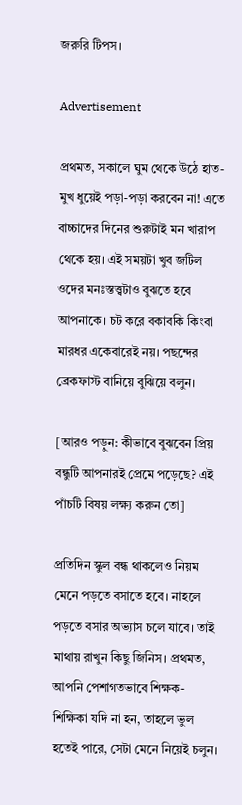জরুরি টিপস।

Advertisement

প্রথমত, সকালে ঘুম থেকে উঠে হাত-মুখ ধুয়েই পড়া-পড়া করবেন না! এতে বাচ্চাদের দিনের শুরুটাই মন খারাপ থেকে হয়। এই সময়টা খুব জটিল ওদের মনঃস্তত্ত্বটাও বুঝতে হবে আপনাকে। চট করে বকাবকি কিংবা মারধর একেবারেই নয়। পছন্দের ব্রেকফাস্ট বানিয়ে বুঝিয়ে বলুন।

[আরও পড়ুন: কীভাবে বুঝবেন প্রিয় বন্ধুটি আপনারই প্রেমে পড়েছে? এই পাঁচটি বিষয় লক্ষ্য করুন তো]

প্রতিদিন স্কুল বন্ধ থাকলেও নিয়ম মেনে পড়তে বসাতে হবে। নাহলে পড়তে বসার অভ্যাস চলে যাবে। তাই মাথায় রাখুন কিছু জিনিস। প্রথমত, আপনি পেশাগতভাবে শিক্ষক-শিক্ষিকা যদি না হন, তাহলে ভুল হতেই পারে, সেটা মেনে নিয়েই চলুন।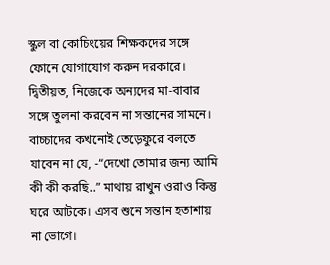স্কুল বা কোচিংয়ের শিক্ষকদের সঙ্গে ফোনে যোগাযোগ করুন দরকারে। দ্বিতীয়ত, নিজেকে অন্যদের মা-বাবার সঙ্গে তুলনা করবেন না সন্তানের সামনে। বাচ্চাদের কখনোই তেড়েফুরে বলতে যাবেন না যে, -“দেখো তোমার জন্য আমি কী কী করছি..” মাথায় রাখুন ওরাও কিন্তু ঘরে আটকে। এসব শুনে সন্তান হতাশায় না ভোগে।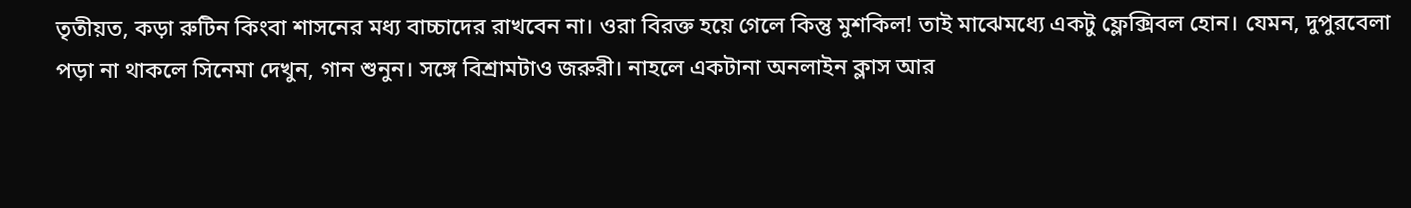তৃতীয়ত, কড়া রুটিন কিংবা শাসনের মধ্য বাচ্চাদের রাখবেন না। ওরা বিরক্ত হয়ে গেলে কিন্তু মুশকিল! তাই মাঝেমধ্যে একটু ফ্লেক্সিবল হোন। যেমন, দুপুরবেলা পড়া না থাকলে সিনেমা দেখুন, গান শুনুন। সঙ্গে বিশ্রামটাও জরুরী। নাহলে একটানা অনলাইন ক্লাস আর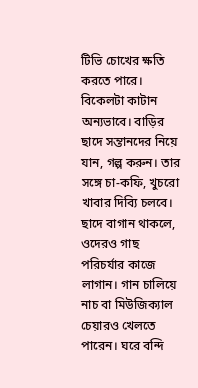টিভি চোখের ক্ষতি করতে পারে। বিকেলটা কাটান অন্যভাবে। বাড়ির ছাদে সন্তানদের নিয়ে যান, গল্প করুন। তার সঙ্গে চা-কফি, খুচরো খাবার দিব্যি চলবে। ছাদে বাগান থাকলে, ওদেরও গাছ পরিচর্যার কাজে লাগান। গান চালিয়ে নাচ বা মিউজিক্যাল চেয়ারও খেলতে পারেন। ঘরে বন্দি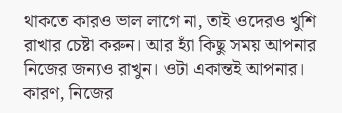থাকতে কারও ভাল লাগে না, তাই ওদেরও খুশি রাখার চেষ্টা করুন। আর হ্যাঁ কিছু সময় আপনার নিজের জন্যও রাখুন। ওটা একান্তই আপনার। কারণ, নিজের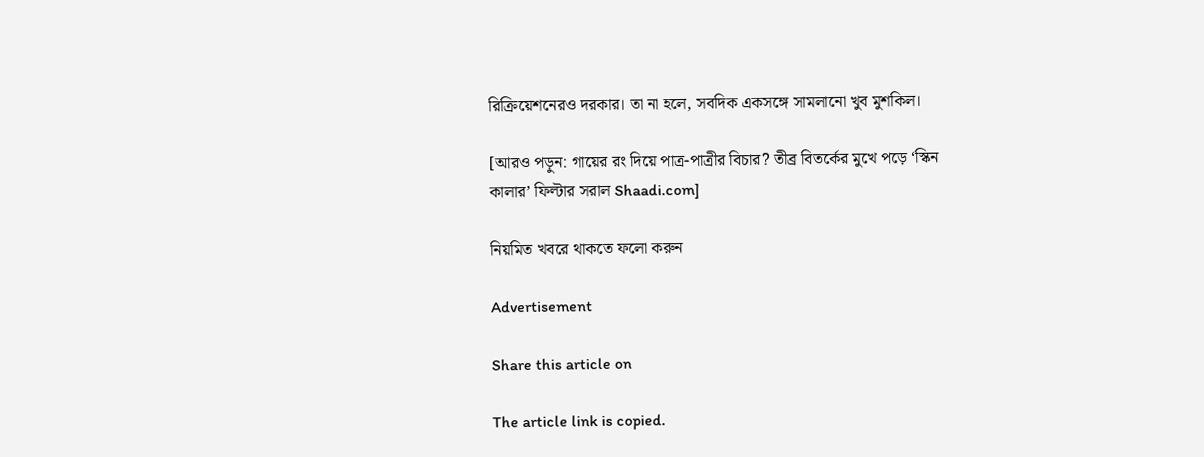রিক্রিয়েশনেরও দরকার। তা না হলে, সবদিক একসঙ্গে সামলানো খুব মুশকিল।

[আরও পড়ুন: গায়ের রং দিয়ে পাত্র-পাত্রীর বিচার? তীব্র বিতর্কের মুখে পড়ে ‘স্কিন কালার’ ফিল্টার সরাল Shaadi.com]

নিয়মিত খবরে থাকতে ফলো করুন

Advertisement

Share this article on

The article link is copied.